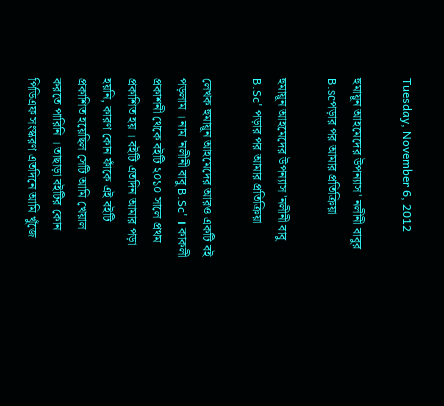Tuesday, November 6, 2012

হুমায়ূন আহমেদের উপন্যাস' নলীনী বাবুর B.scপড়ার পর আমার প্রতিক্রিয়া

হুমায়ূন আহমেদের উপন্যাস 'নলীনী বাবু B.Sc' পড়ার পর আমার প্রতিক্রিয়া

লেখক হুমায়ূন আহমেদের আরও একটি বই পড়লাম । নাম 'নলীনী বাবু B.Sc' । কাকলী প্রকাশনী থেকে বইটি ২০১০ সালে প্রথম প্রকাশিত হয় । বইটি এতদিন আমার পড়া হয়নি, কারণ কোন ফাঁকে এই বইটি প্রকাশিত হয়েছিল সেটি আমি খেয়াল করতে পারিনি । তাছাড়া বইটির কোন পিডিএফ সংস্করণ এতদিনে আমি খুঁজে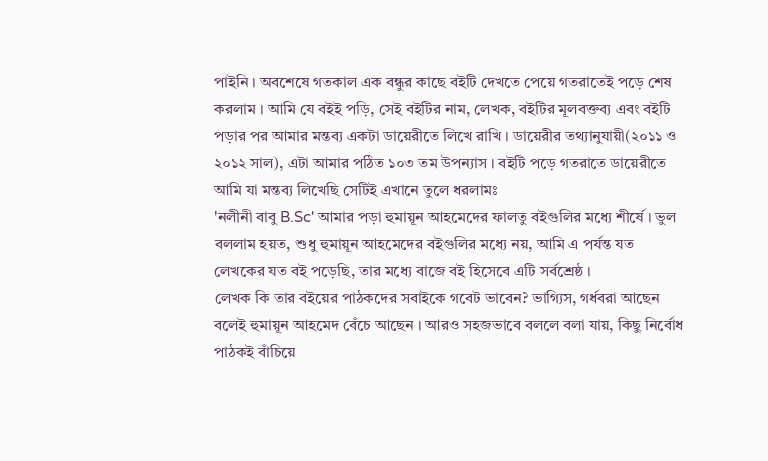পাইনি । অবশেষে গতকাল এক বন্ধুর কাছে বইটি দেখতে পেয়ে গতরাতেই পড়ে শেষ করলাম । আমি যে বইই পড়ি, সেই বইটির নাম, লেখক, বইটির মূলবক্তব্য এবং বইটি পড়ার পর আমার মন্তব্য একটা ডায়েরীতে লিখে রাখি । ডায়েরীর তথ্যানুযায়ী(২০১১ ও ২০১২ সাল), এটা আমার পঠিত ১০৩ তম উপন্যাস । বইটি পড়ে গতরাতে ডায়েরীতে আমি যা মন্তব্য লিখেছি সেটিই এখানে তুলে ধরলামঃ
'নলীনী বাবু B.Sc' আমার পড়া হুমায়ূন আহমেদের ফালতু বইগুলির মধ্যে শীর্ষে । ভুল বললাম হয়ত, শুধু হুমায়ূন আহমেদের বইগুলির মধ্যে নয়, আমি এ পর্যন্ত যত লেখকের যত বই পড়েছি, তার মধ্যে বাজে বই হিসেবে এটি সর্বশ্রেষ্ঠ ।
লেখক কি তার বইয়ের পাঠকদের সবাইকে গবেট ভাবেন? ভাগ্যিস, গর্ধবরা আছেন বলেই হুমায়ূন আহমেদ বেঁচে আছেন । আরও সহজভাবে বললে বলা যায়, কিছু নির্বোধ পাঠকই বাঁচিয়ে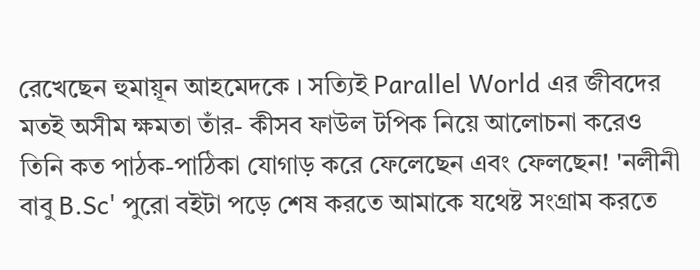রেখেছেন হুমায়ূন আহমেদকে । সত্যিই Parallel World এর জীবদের মতই অসীম ক্ষমতা তাঁর- কীসব ফাউল টপিক নিয়ে আলোচনা করেও তিনি কত পাঠক-পাঠিকা যোগাড় করে ফেলেছেন এবং ফেলছেন! 'নলীনী বাবু B.Sc' পুরো বইটা পড়ে শেষ করতে আমাকে যথেষ্ট সংগ্রাম করতে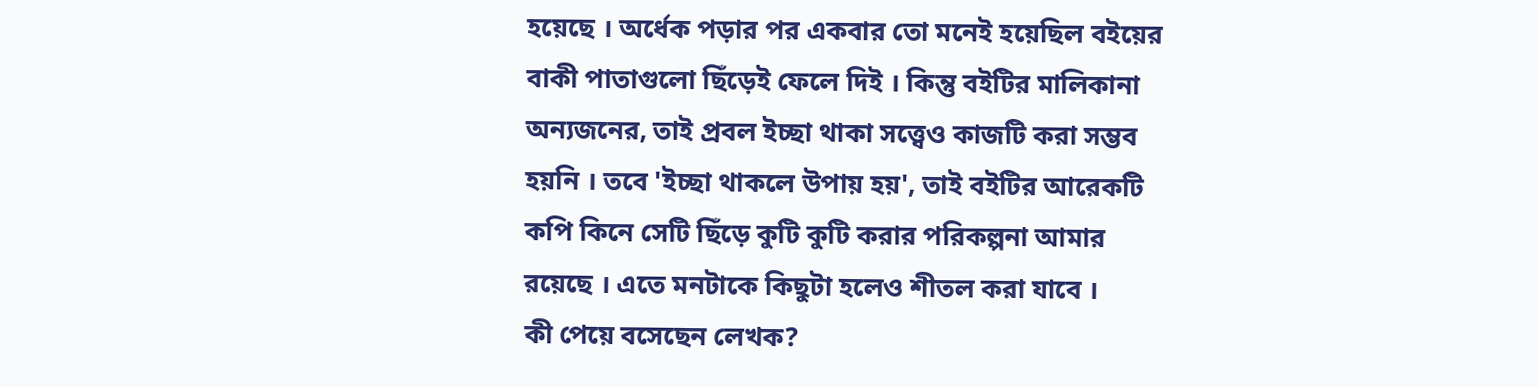হয়েছে । অর্ধেক পড়ার পর একবার তো মনেই হয়েছিল বইয়ের বাকী পাতাগুলো ছিঁড়েই ফেলে দিই । কিন্তু বইটির মালিকানা অন্যজনের, তাই প্রবল ইচ্ছা থাকা সত্ত্বেও কাজটি করা সম্ভব হয়নি । তবে 'ইচ্ছা থাকলে উপায় হয়', তাই বইটির আরেকটি কপি কিনে সেটি ছিঁড়ে কুটি কুটি করার পরিকল্পনা আমার রয়েছে । এতে মনটাকে কিছুটা হলেও শীতল করা যাবে ।
কী পেয়ে বসেছেন লেখক?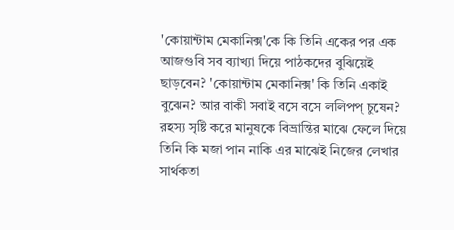'কোয়ান্টাম মেকানিক্স'কে কি তিনি একের পর এক আজগুবি সব ব্যাখ্যা দিয়ে পাঠকদের বুঝিয়েই ছাড়বেন? 'কোয়ান্টাম মেকানিক্স' কি তিনি একাই বুঝেন? আর বাকী সবাই বসে বসে ললিপপ্ চুষেন? রহস্য সৃষ্টি করে মানুষকে বিভ্রান্তির মাঝে ফেলে দিয়ে তিনি কি মজা পান নাকি এর মাঝেই নিজের লেখার সার্থকতা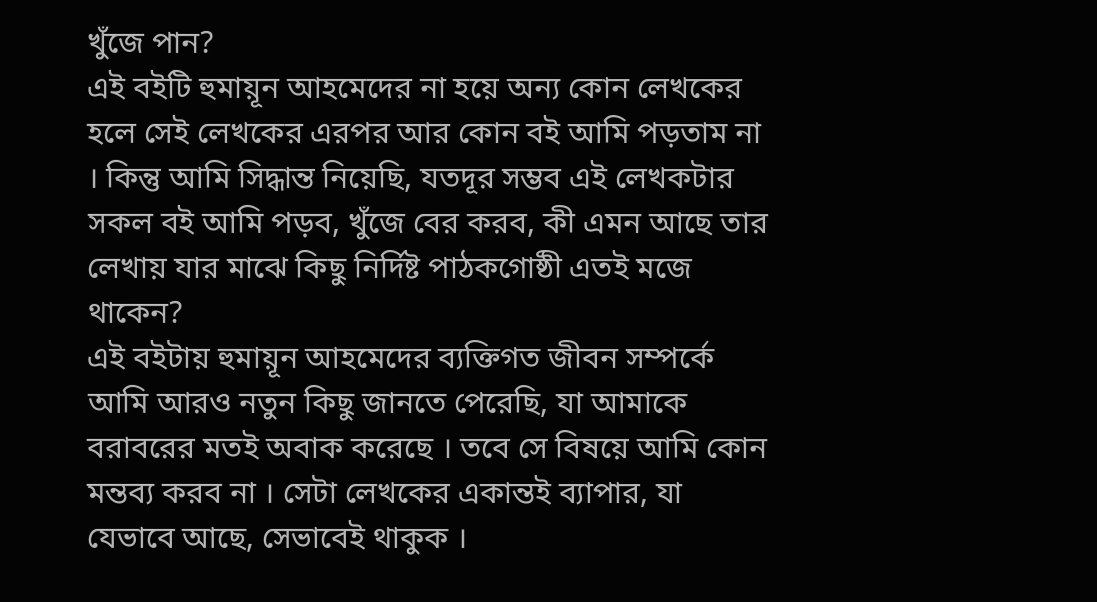খুঁজে পান?
এই বইটি হুমায়ূন আহমেদের না হয়ে অন্য কোন লেখকের হলে সেই লেখকের এরপর আর কোন বই আমি পড়তাম না । কিন্তু আমি সিদ্ধান্ত নিয়েছি, যতদূর সম্ভব এই লেখকটার সকল বই আমি পড়ব, খুঁজে বের করব, কী এমন আছে তার লেখায় যার মাঝে কিছু নির্দিষ্ট পাঠকগোষ্ঠী এতই মজে থাকেন?
এই বইটায় হুমায়ূন আহমেদের ব্যক্তিগত জীবন সম্পর্কে আমি আরও নতুন কিছু জানতে পেরেছি, যা আমাকে বরাবরের মতই অবাক করেছে । তবে সে বিষয়ে আমি কোন মন্তব্য করব না । সেটা লেখকের একান্তই ব্যাপার, যা যেভাবে আছে, সেভাবেই থাকুক ।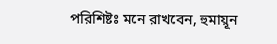পরিশিষ্টঃ মনে রাখবেন, হুমায়ূন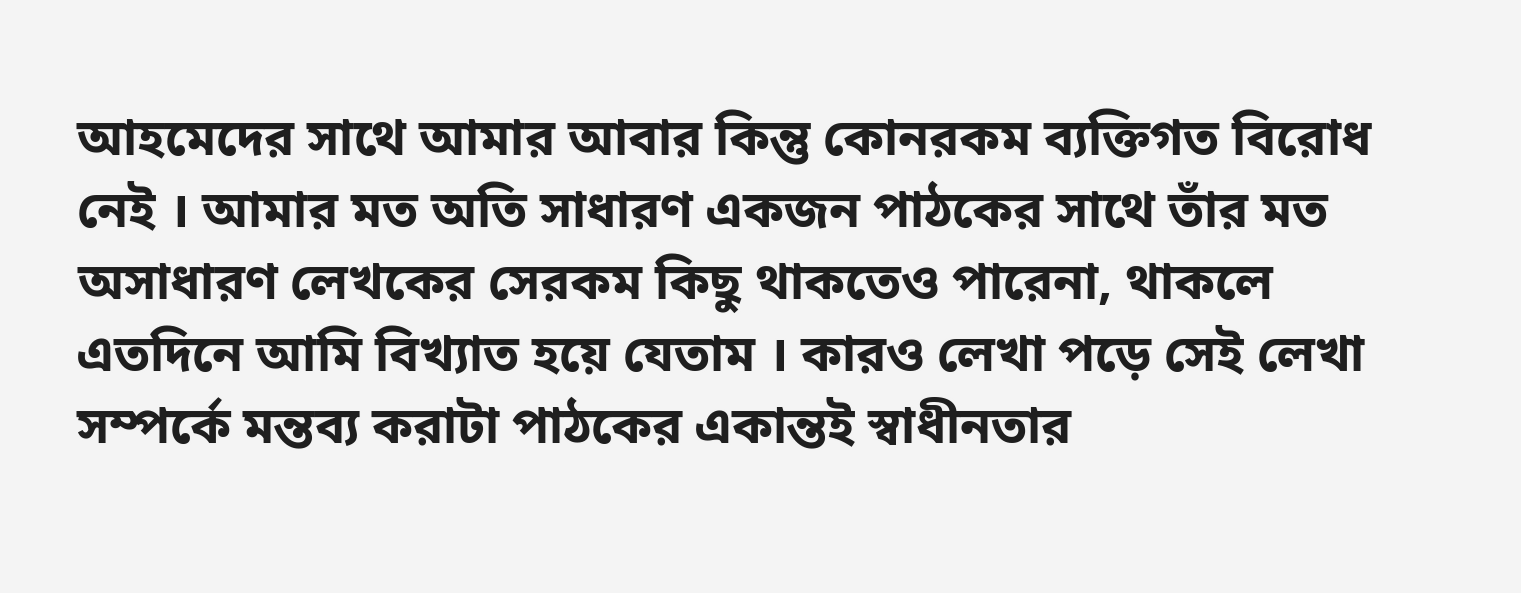আহমেদের সাথে আমার আবার কিন্তু কোনরকম ব্যক্তিগত বিরোধ নেই । আমার মত অতি সাধারণ একজন পাঠকের সাথে তাঁর মত অসাধারণ লেখকের সেরকম কিছু থাকতেও পারেনা, থাকলে এতদিনে আমি বিখ্যাত হয়ে যেতাম । কারও লেখা পড়ে সেই লেখা সম্পর্কে মন্তব্য করাটা পাঠকের একান্তই স্বাধীনতার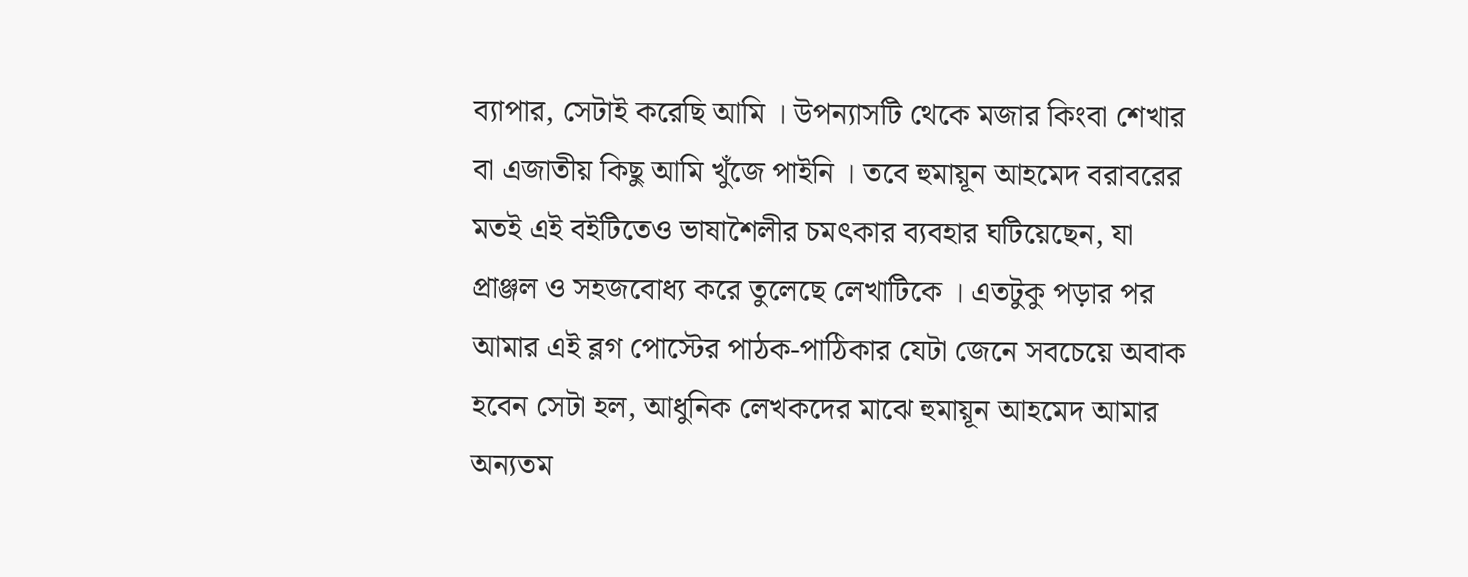ব্যাপার, সেটাই করেছি আমি । উপন্যাসটি থেকে মজার কিংবা শেখার বা এজাতীয় কিছু আমি খুঁজে পাইনি । তবে হুমায়ূন আহমেদ বরাবরের মতই এই বইটিতেও ভাষাশৈলীর চমৎকার ব্যবহার ঘটিয়েছেন, যা প্রাঞ্জল ও সহজবোধ্য করে তুলেছে লেখাটিকে । এতটুকু পড়ার পর আমার এই ব্লগ পোস্টের পাঠক-পাঠিকার যেটা জেনে সবচেয়ে অবাক হবেন সেটা হল, আধুনিক লেখকদের মাঝে হুমায়ূন আহমেদ আমার অন্যতম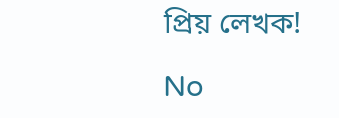প্রিয় লেখক!

No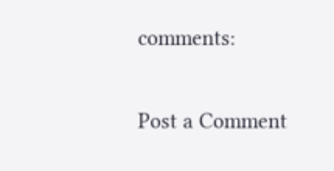comments:

Post a Comment